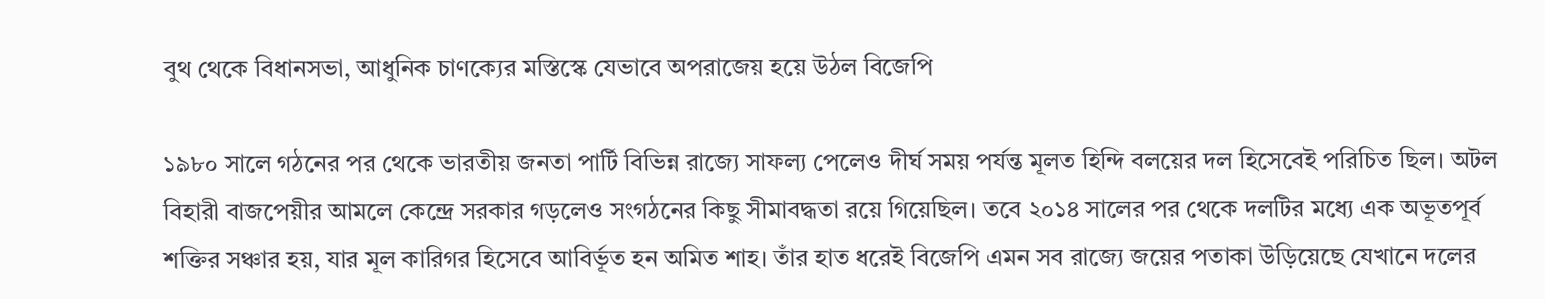বুথ থেকে বিধানসভা, আধুনিক চাণক্যের মস্তিস্কে যেভাবে অপরাজেয় হয়ে উঠল বিজেপি

১৯৮০ সালে গঠনের পর থেকে ভারতীয় জনতা পার্টি বিভিন্ন রাজ্যে সাফল্য পেলেও দীর্ঘ সময় পর্যন্ত মূলত হিন্দি বলয়ের দল হিসেবেই পরিচিত ছিল। অটল বিহারী বাজপেয়ীর আমলে কেন্দ্রে সরকার গড়লেও সংগঠনের কিছু সীমাবদ্ধতা রয়ে গিয়েছিল। তবে ২০১৪ সালের পর থেকে দলটির মধ্যে এক অভূতপূর্ব শক্তির সঞ্চার হয়, যার মূল কারিগর হিসেবে আবির্ভূত হন অমিত শাহ। তাঁর হাত ধরেই বিজেপি এমন সব রাজ্যে জয়ের পতাকা উড়িয়েছে যেখানে দলের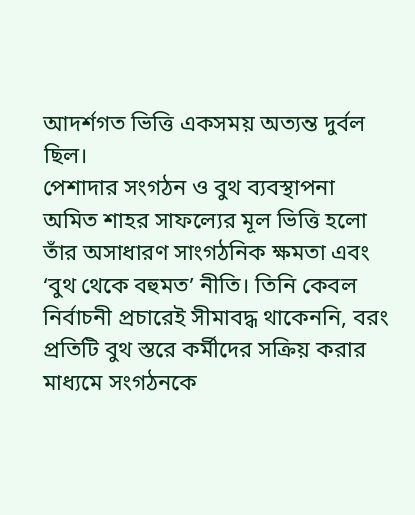আদর্শগত ভিত্তি একসময় অত্যন্ত দুর্বল ছিল।
পেশাদার সংগঠন ও বুথ ব্যবস্থাপনা
অমিত শাহর সাফল্যের মূল ভিত্তি হলো তাঁর অসাধারণ সাংগঠনিক ক্ষমতা এবং ‘বুথ থেকে বহুমত’ নীতি। তিনি কেবল নির্বাচনী প্রচারেই সীমাবদ্ধ থাকেননি, বরং প্রতিটি বুথ স্তরে কর্মীদের সক্রিয় করার মাধ্যমে সংগঠনকে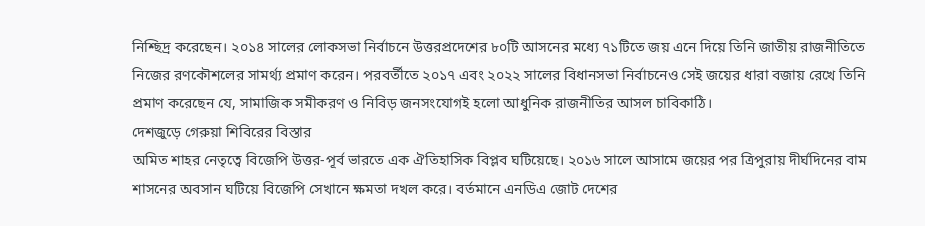নিশ্ছিদ্র করেছেন। ২০১৪ সালের লোকসভা নির্বাচনে উত্তরপ্রদেশের ৮০টি আসনের মধ্যে ৭১টিতে জয় এনে দিয়ে তিনি জাতীয় রাজনীতিতে নিজের রণকৌশলের সামর্থ্য প্রমাণ করেন। পরবর্তীতে ২০১৭ এবং ২০২২ সালের বিধানসভা নির্বাচনেও সেই জয়ের ধারা বজায় রেখে তিনি প্রমাণ করেছেন যে, সামাজিক সমীকরণ ও নিবিড় জনসংযোগই হলো আধুনিক রাজনীতির আসল চাবিকাঠি।
দেশজুড়ে গেরুয়া শিবিরের বিস্তার
অমিত শাহর নেতৃত্বে বিজেপি উত্তর-পূর্ব ভারতে এক ঐতিহাসিক বিপ্লব ঘটিয়েছে। ২০১৬ সালে আসামে জয়ের পর ত্রিপুরায় দীর্ঘদিনের বাম শাসনের অবসান ঘটিয়ে বিজেপি সেখানে ক্ষমতা দখল করে। বর্তমানে এনডিএ জোট দেশের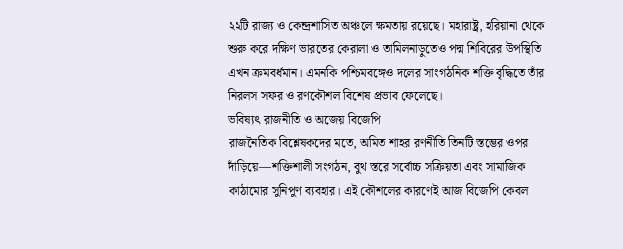২২টি রাজ্য ও কেন্দ্রশাসিত অঞ্চলে ক্ষমতায় রয়েছে। মহারাষ্ট্র, হরিয়ানা থেকে শুরু করে দক্ষিণ ভারতের কেরালা ও তামিলনাড়ুতেও পদ্ম শিবিরের উপস্থিতি এখন ক্রমবর্ধমান। এমনকি পশ্চিমবঙ্গেও দলের সাংগঠনিক শক্তি বৃদ্ধিতে তাঁর নিরলস সফর ও রণকৌশল বিশেষ প্রভাব ফেলেছে।
ভবিষ্যৎ রাজনীতি ও অজেয় বিজেপি
রাজনৈতিক বিশ্লেষকদের মতে, অমিত শাহর রণনীতি তিনটি স্তম্ভের ওপর দাঁড়িয়ে—শক্তিশালী সংগঠন, বুথ স্তরে সর্বোচ্চ সক্রিয়তা এবং সামাজিক কাঠামোর সুনিপুণ ব্যবহার। এই কৌশলের কারণেই আজ বিজেপি কেবল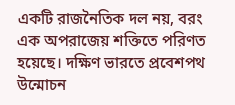একটি রাজনৈতিক দল নয়, বরং এক অপরাজেয় শক্তিতে পরিণত হয়েছে। দক্ষিণ ভারতে প্রবেশপথ উন্মোচন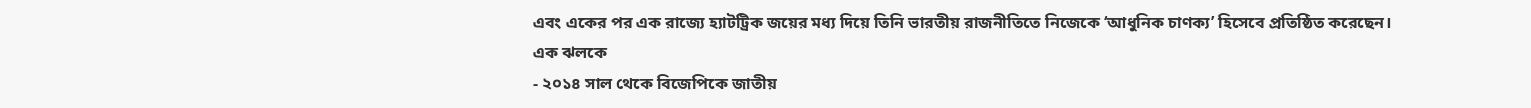এবং একের পর এক রাজ্যে হ্যাটট্রিক জয়ের মধ্য দিয়ে তিনি ভারতীয় রাজনীতিতে নিজেকে ‘আধুনিক চাণক্য’ হিসেবে প্রতিষ্ঠিত করেছেন।
এক ঝলকে
- ২০১৪ সাল থেকে বিজেপিকে জাতীয়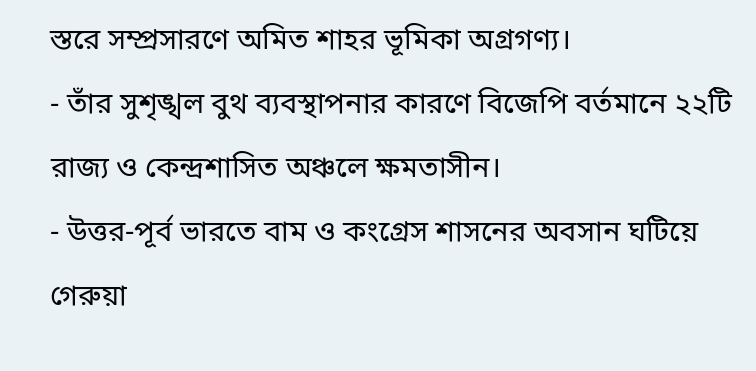স্তরে সম্প্রসারণে অমিত শাহর ভূমিকা অগ্রগণ্য।
- তাঁর সুশৃঙ্খল বুথ ব্যবস্থাপনার কারণে বিজেপি বর্তমানে ২২টি রাজ্য ও কেন্দ্রশাসিত অঞ্চলে ক্ষমতাসীন।
- উত্তর-পূর্ব ভারতে বাম ও কংগ্রেস শাসনের অবসান ঘটিয়ে গেরুয়া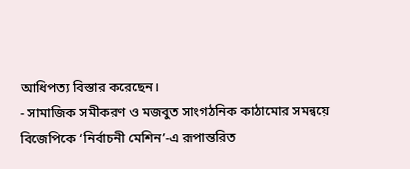আধিপত্য বিস্তার করেছেন।
- সামাজিক সমীকরণ ও মজবুত সাংগঠনিক কাঠামোর সমন্বয়ে বিজেপিকে ‘নির্বাচনী মেশিন’-এ রূপান্তরিত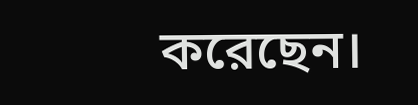করেছেন।